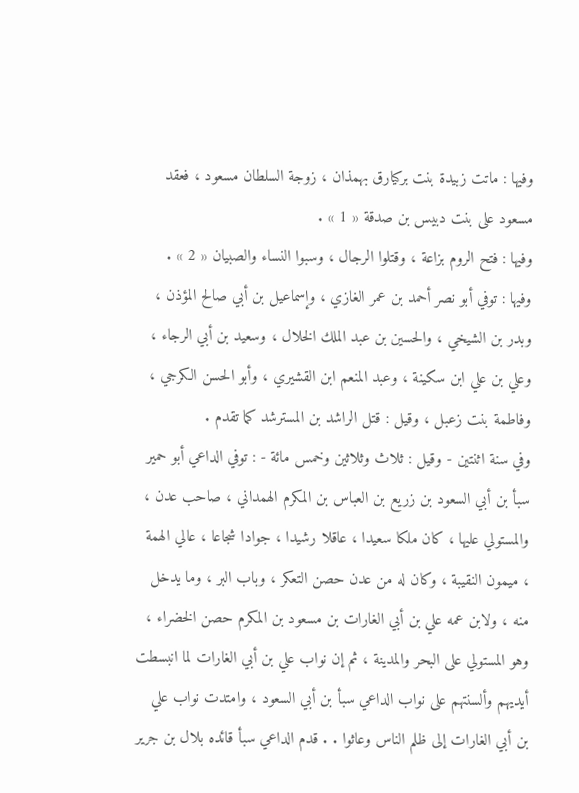وفيها : ماتت زبيدة بنت بركيارق بهمذان ، زوجة السلطان مسعود ، فعقد مسعود على بنت دبيس بن صدقة « 1 » .
وفيها : فتح الروم بزاعة ، وقتلوا الرجال ، وسبوا النساء والصبيان « 2 » .
وفيها : توفي أبو نصر أحمد بن عمر الغازي ، وإسماعيل بن أبي صالح المؤذن ، وبدر بن الشيخي ، والحسين بن عبد الملك الخلال ، وسعيد بن أبي الرجاء ، وعلي بن علي ابن سكينة ، وعبد المنعم ابن القشيري ، وأبو الحسن الكرجي ، وفاطمة بنت زعبل ، وقيل : قتل الراشد بن المسترشد كما تقدم .
وفي سنة اثنتين - وقيل : ثلاث وثلاثين وخمس مائة - : توفي الداعي أبو حمير سبأ بن أبي السعود بن زريع بن العباس بن المكرم الهمداني ، صاحب عدن ، والمستولي عليها ، كان ملكا سعيدا ، عاقلا رشيدا ، جوادا شجاعا ، عالي الهمة ، ميمون النقيبة ، وكان له من عدن حصن التعكر ، وباب البر ، وما يدخل منه ، ولابن عمه علي بن أبي الغارات بن مسعود بن المكرم حصن الخضراء ، وهو المستولي على البحر والمدينة ، ثم إن نواب علي بن أبي الغارات لما انبسطت أيديهم وألسنتهم على نواب الداعي سبأ بن أبي السعود ، وامتدت نواب علي بن أبي الغارات إلى ظلم الناس وعاثوا . . قدم الداعي سبأ قائده بلال بن جرير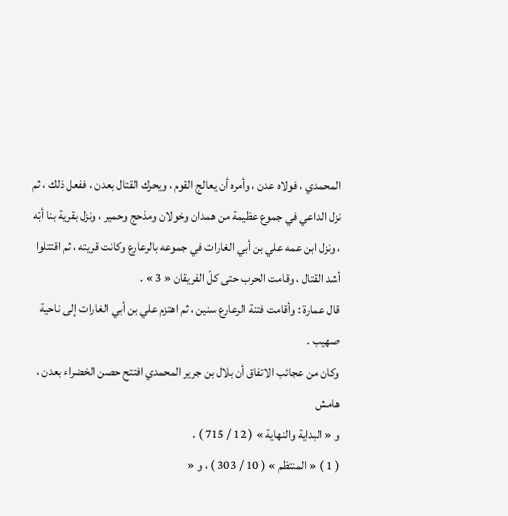المحمدي ، فولاه عدن ، وأمره أن يعالج القوم ، ويحرك القتال بعدن ، ففعل ذلك ، ثم نزل الداعي في جموع عظيمة من همدان وخولان ومذحج وحمير ، ونزل بقرية بنا أبّه ، ونزل ابن عمه علي بن أبي الغارات في جموعه بالرعارع وكانت قريته ، ثم اقتتلوا أشد القتال ، وقامت الحرب حتى كلّ الفريقان « 3 » .
قال عمارة : وأقامت فتنة الرعارع سنين ، ثم اهتزم علي بن أبي الغارات إلى ناحية صهيب .
وكان من عجائب الاتفاق أن بلال بن جرير المحمدي افتتح حصن الخضراء بعدن ،
هامش
و « البداية والنهاية » ( 12 / 715 ) .
( 1 ) « المنتظم » ( 10 / 303 ) ، و «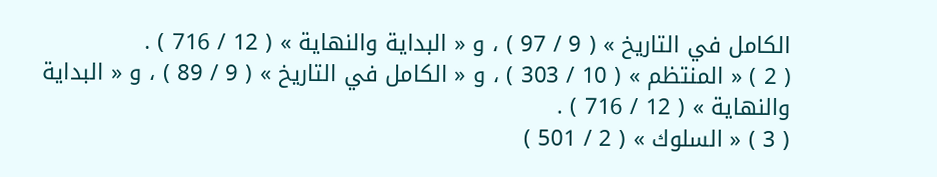الكامل في التاريخ » ( 9 / 97 ) ، و « البداية والنهاية » ( 12 / 716 ) .
( 2 ) « المنتظم » ( 10 / 303 ) ، و « الكامل في التاريخ » ( 9 / 89 ) ، و « البداية والنهاية » ( 12 / 716 ) .
( 3 ) « السلوك » ( 2 / 501 )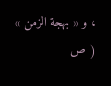، و « بهجة الزمن » ( ص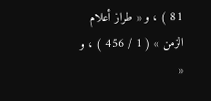81 ) ، و « طراز أعلام الزمن » ( 1 / 456 ) ، و «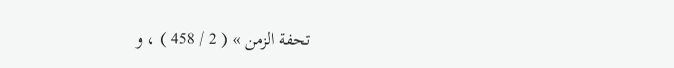تحفة الزمن » ( 2 / 458 ) ، و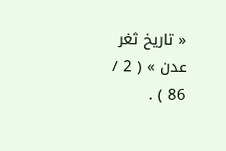« تاريخ ثغر عدن » ( 2 / 86 ) .